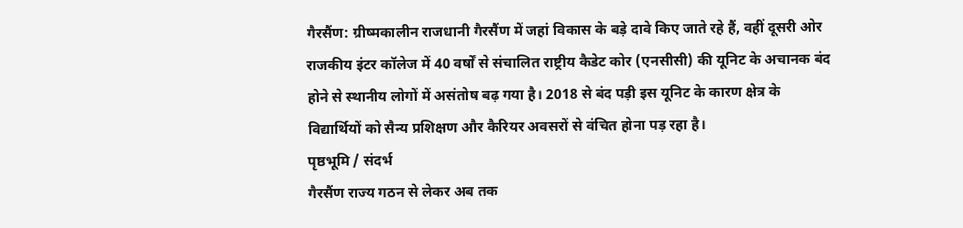गैरसैंण: ग्रीष्मकालीन राजधानी गैरसैंण में जहां विकास के बड़े दावे किए जाते रहे हैं, वहीं दूसरी ओर राजकीय इंटर कॉलेज में 40 वर्षों से संचालित राष्ट्रीय कैडेट कोर (एनसीसी) की यूनिट के अचानक बंद होने से स्थानीय लोगों में असंतोष बढ़ गया है। 2018 से बंद पड़ी इस यूनिट के कारण क्षेत्र के विद्यार्थियों को सैन्य प्रशिक्षण और कैरियर अवसरों से वंचित होना पड़ रहा है।
पृष्ठभूमि / संदर्भ
गैरसैंण राज्य गठन से लेकर अब तक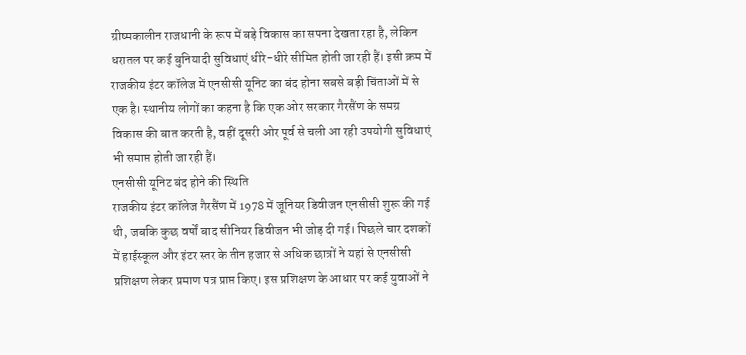ग्रीष्मकालीन राजधानी के रूप में बड़े विकास का सपना देखता रहा है, लेकिन धरातल पर कई बुनियादी सुविधाएं धीरे-धीरे सीमित होती जा रही हैं। इसी क्रम में राजकीय इंटर कॉलेज में एनसीसी यूनिट का बंद होना सबसे बड़ी चिंताओं में से एक है। स्थानीय लोगों का कहना है कि एक ओर सरकार गैरसैंण के समग्र विकास की बात करती है, वहीं दूसरी ओर पूर्व से चली आ रही उपयोगी सुविधाएं भी समाप्त होती जा रही हैं।
एनसीसी यूनिट बंद होने की स्थिति
राजकीय इंटर कॉलेज गैरसैंण में 1978 में जूनियर डिवीजन एनसीसी शुरू की गई थी, जबकि कुछ वर्षों बाद सीनियर डिवीजन भी जोड़ दी गई। पिछले चार दशकों में हाईस्कूल और इंटर स्तर के तीन हजार से अधिक छात्रों ने यहां से एनसीसी प्रशिक्षण लेकर प्रमाण पत्र प्राप्त किए। इस प्रशिक्षण के आधार पर कई युवाओं ने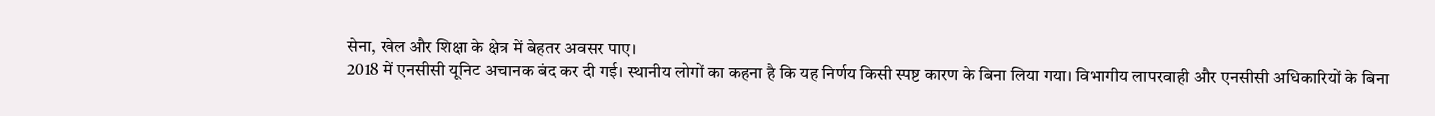सेना, खेल और शिक्षा के क्षेत्र में बेहतर अवसर पाए।
2018 में एनसीसी यूनिट अचानक बंद कर दी गई। स्थानीय लोगों का कहना है कि यह निर्णय किसी स्पष्ट कारण के बिना लिया गया। विभागीय लापरवाही और एनसीसी अधिकारियों के बिना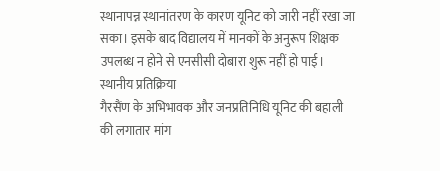स्थानापन्न स्थानांतरण के कारण यूनिट को जारी नहीं रखा जा सका। इसके बाद विद्यालय में मानकों के अनुरूप शिक्षक उपलब्ध न होने से एनसीसी दोबारा शुरू नहीं हो पाई।
स्थानीय प्रतिक्रिया
गैरसैंण के अभिभावक और जनप्रतिनिधि यूनिट की बहाली की लगातार मांग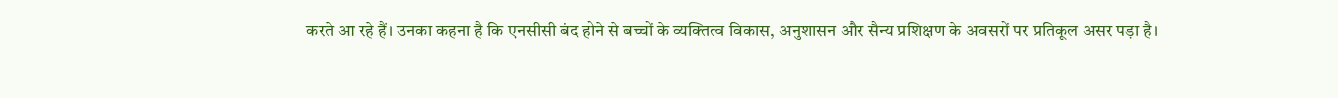करते आ रहे हैं। उनका कहना है कि एनसीसी बंद होने से बच्चों के व्यक्तित्व विकास, अनुशासन और सैन्य प्रशिक्षण के अवसरों पर प्रतिकूल असर पड़ा है।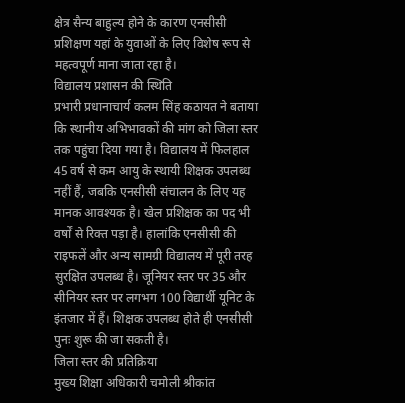क्षेत्र सैन्य बाहुल्य होने के कारण एनसीसी प्रशिक्षण यहां के युवाओं के लिए विशेष रूप से महत्वपूर्ण माना जाता रहा है।
विद्यालय प्रशासन की स्थिति
प्रभारी प्रधानाचार्य कलम सिंह कठायत ने बताया कि स्थानीय अभिभावकों की मांग को जिला स्तर तक पहुंचा दिया गया है। विद्यालय में फिलहाल 45 वर्ष से कम आयु के स्थायी शिक्षक उपलब्ध नहीं हैं, जबकि एनसीसी संचालन के लिए यह मानक आवश्यक है। खेल प्रशिक्षक का पद भी वर्षों से रिक्त पड़ा है। हालांकि एनसीसी की राइफलें और अन्य सामग्री विद्यालय में पूरी तरह सुरक्षित उपलब्ध है। जूनियर स्तर पर 35 और सीनियर स्तर पर लगभग 100 विद्यार्थी यूनिट के इंतजार में हैं। शिक्षक उपलब्ध होते ही एनसीसी पुनः शुरू की जा सकती है।
जिला स्तर की प्रतिक्रिया
मुख्य शिक्षा अधिकारी चमोली श्रीकांत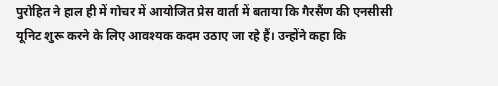पुरोहित ने हाल ही में गोचर में आयोजित प्रेस वार्ता में बताया कि गैरसैंण की एनसीसी यूनिट शुरू करने के लिए आवश्यक कदम उठाए जा रहे हैं। उन्होंने कहा कि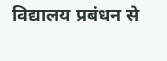विद्यालय प्रबंधन से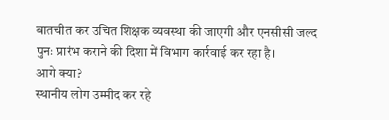बातचीत कर उचित शिक्षक व्यवस्था की जाएगी और एनसीसी जल्द पुनः प्रारंभ कराने की दिशा में विभाग कार्रवाई कर रहा है।
आगे क्या?
स्थानीय लोग उम्मीद कर रहे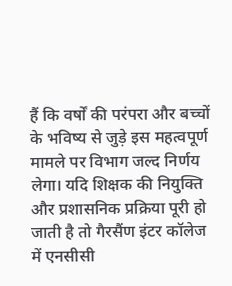हैं कि वर्षों की परंपरा और बच्चों के भविष्य से जुड़े इस महत्वपूर्ण मामले पर विभाग जल्द निर्णय लेगा। यदि शिक्षक की नियुक्ति और प्रशासनिक प्रक्रिया पूरी हो जाती है तो गैरसैंण इंटर कॉलेज में एनसीसी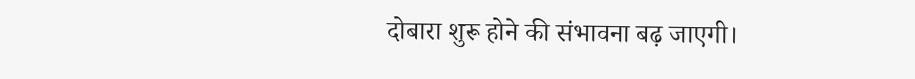दोबारा शुरू होने की संभावना बढ़ जाएगी।